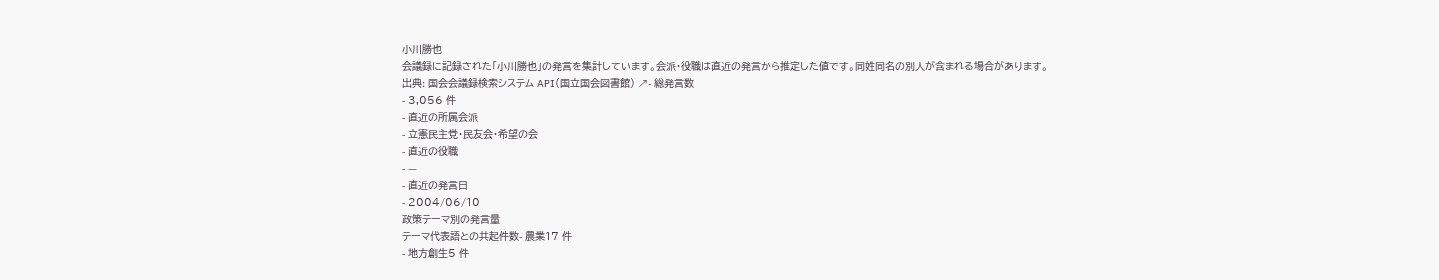小川勝也
会議録に記録された「小川勝也」の発言を集計しています。会派・役職は直近の発言から推定した値です。同姓同名の別人が含まれる場合があります。
出典: 国会会議録検索システム API(国立国会図書館) ↗- 総発言数
- 3,056 件
- 直近の所属会派
- 立憲民主党・民友会・希望の会
- 直近の役職
- —
- 直近の発言日
- 2004/06/10
政策テーマ別の発言量
テーマ代表語との共起件数- 農業17 件
- 地方創生5 件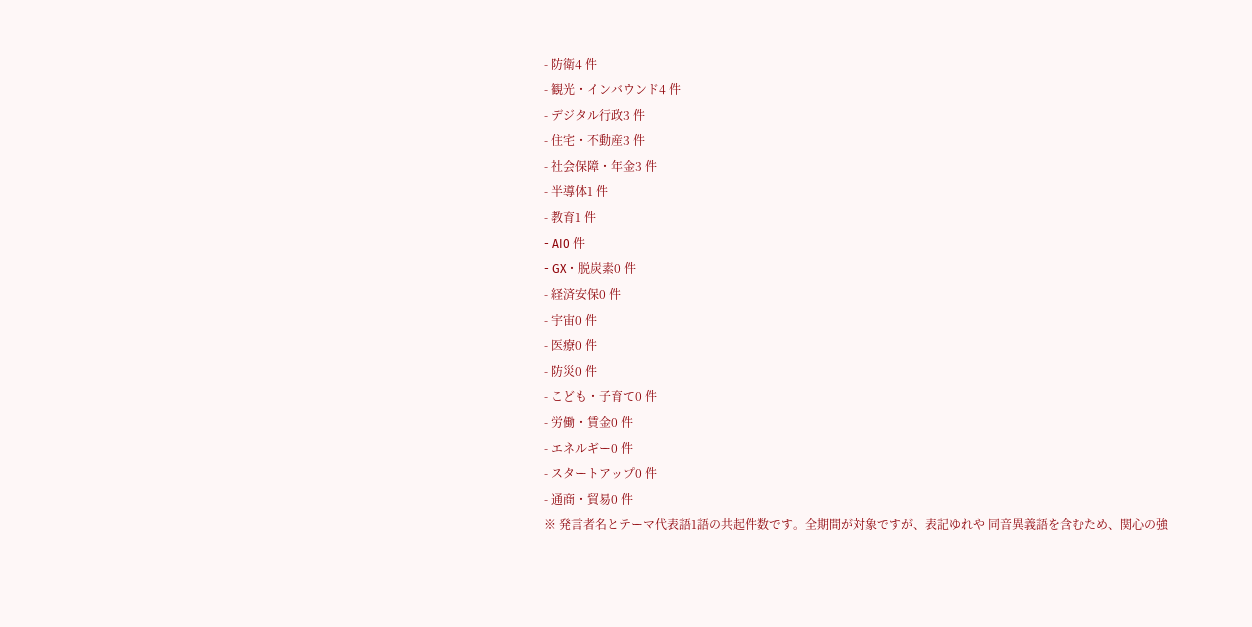- 防衛4 件
- 観光・インバウンド4 件
- デジタル行政3 件
- 住宅・不動産3 件
- 社会保障・年金3 件
- 半導体1 件
- 教育1 件
- AI0 件
- GX・脱炭素0 件
- 経済安保0 件
- 宇宙0 件
- 医療0 件
- 防災0 件
- こども・子育て0 件
- 労働・賃金0 件
- エネルギー0 件
- スタートアップ0 件
- 通商・貿易0 件
※ 発言者名とテーマ代表語1語の共起件数です。全期間が対象ですが、表記ゆれや 同音異義語を含むため、関心の強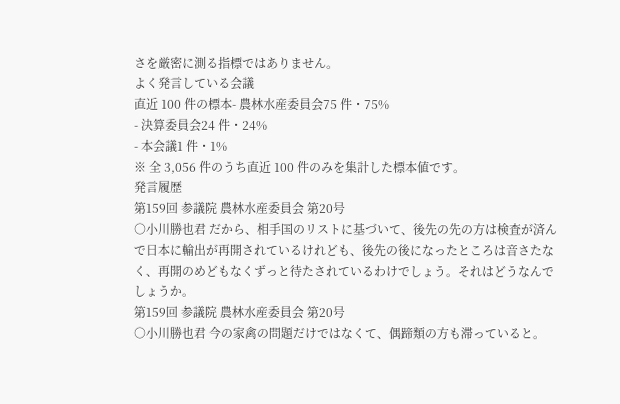さを厳密に測る指標ではありません。
よく発言している会議
直近 100 件の標本- 農林水産委員会75 件・75%
- 決算委員会24 件・24%
- 本会議1 件・1%
※ 全 3,056 件のうち直近 100 件のみを集計した標本値です。
発言履歴
第159回 参議院 農林水産委員会 第20号
○小川勝也君 だから、相手国のリストに基づいて、後先の先の方は検査が済んで日本に輸出が再開されているけれども、後先の後になったところは音さたなく、再開のめどもなくずっと待たされているわけでしょう。それはどうなんでしょうか。
第159回 参議院 農林水産委員会 第20号
○小川勝也君 今の家禽の問題だけではなくて、偶蹄類の方も滞っていると。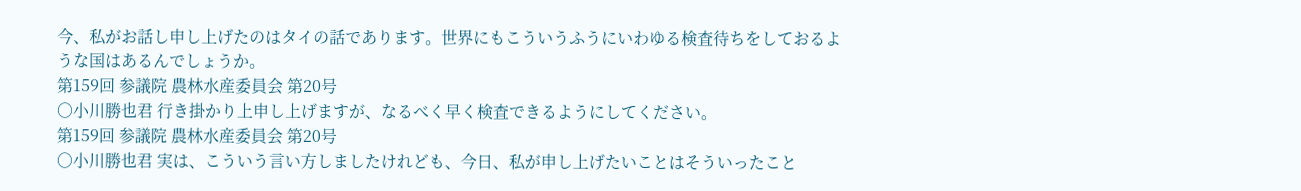今、私がお話し申し上げたのはタイの話であります。世界にもこういうふうにいわゆる検査待ちをしておるような国はあるんでしょうか。
第159回 参議院 農林水産委員会 第20号
○小川勝也君 行き掛かり上申し上げますが、なるべく早く検査できるようにしてください。
第159回 参議院 農林水産委員会 第20号
○小川勝也君 実は、こういう言い方しましたけれども、今日、私が申し上げたいことはそういったこと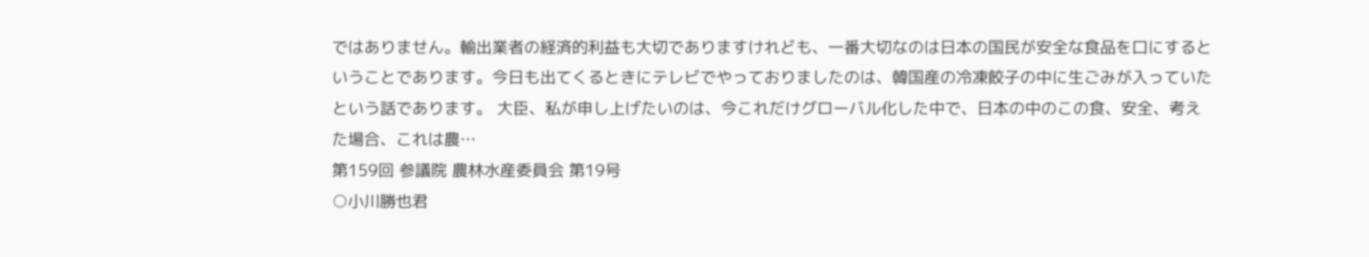ではありません。輸出業者の経済的利益も大切でありますけれども、一番大切なのは日本の国民が安全な食品を口にするということであります。今日も出てくるときにテレビでやっておりましたのは、韓国産の冷凍餃子の中に生ごみが入っていたという話であります。 大臣、私が申し上げたいのは、今これだけグローバル化した中で、日本の中のこの食、安全、考えた場合、これは農…
第159回 参議院 農林水産委員会 第19号
○小川勝也君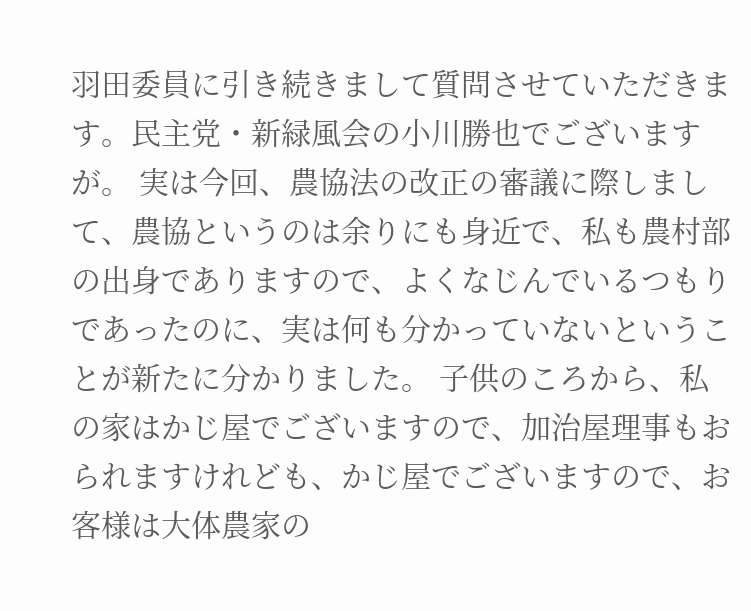羽田委員に引き続きまして質問させていただきます。民主党・新緑風会の小川勝也でございますが。 実は今回、農協法の改正の審議に際しまして、農協というのは余りにも身近で、私も農村部の出身でありますので、よくなじんでいるつもりであったのに、実は何も分かっていないということが新たに分かりました。 子供のころから、私の家はかじ屋でございますので、加治屋理事もおられますけれども、かじ屋でございますので、お客様は大体農家の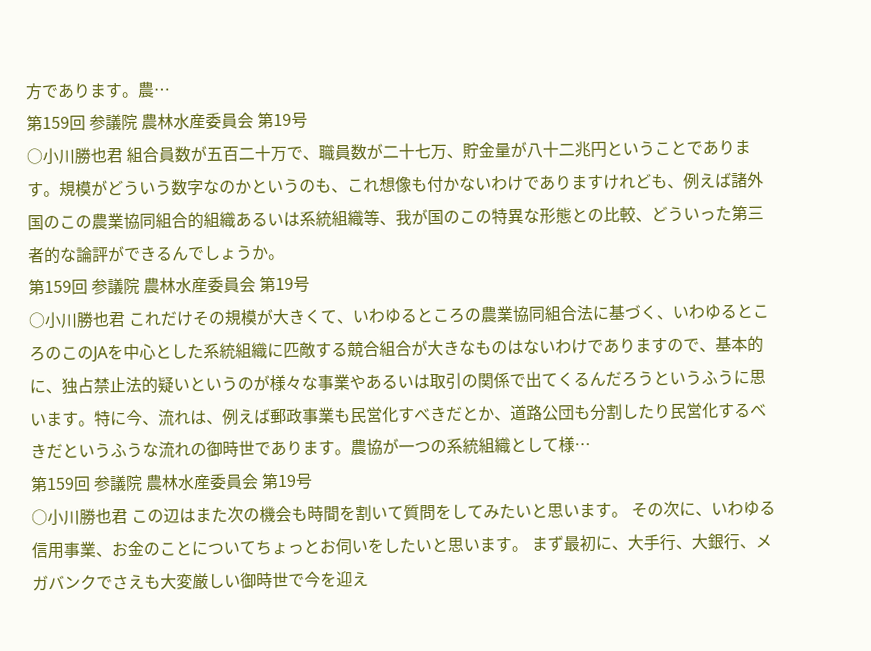方であります。農…
第159回 参議院 農林水産委員会 第19号
○小川勝也君 組合員数が五百二十万で、職員数が二十七万、貯金量が八十二兆円ということであります。規模がどういう数字なのかというのも、これ想像も付かないわけでありますけれども、例えば諸外国のこの農業協同組合的組織あるいは系統組織等、我が国のこの特異な形態との比較、どういった第三者的な論評ができるんでしょうか。
第159回 参議院 農林水産委員会 第19号
○小川勝也君 これだけその規模が大きくて、いわゆるところの農業協同組合法に基づく、いわゆるところのこのJAを中心とした系統組織に匹敵する競合組合が大きなものはないわけでありますので、基本的に、独占禁止法的疑いというのが様々な事業やあるいは取引の関係で出てくるんだろうというふうに思います。特に今、流れは、例えば郵政事業も民営化すべきだとか、道路公団も分割したり民営化するべきだというふうな流れの御時世であります。農協が一つの系統組織として様…
第159回 参議院 農林水産委員会 第19号
○小川勝也君 この辺はまた次の機会も時間を割いて質問をしてみたいと思います。 その次に、いわゆる信用事業、お金のことについてちょっとお伺いをしたいと思います。 まず最初に、大手行、大銀行、メガバンクでさえも大変厳しい御時世で今を迎え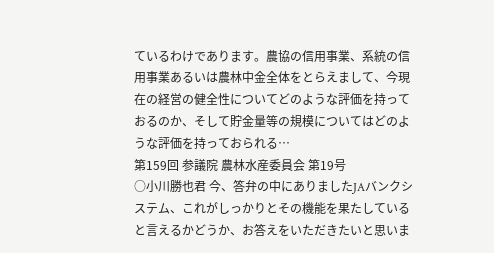ているわけであります。農協の信用事業、系統の信用事業あるいは農林中金全体をとらえまして、今現在の経営の健全性についてどのような評価を持っておるのか、そして貯金量等の規模についてはどのような評価を持っておられる…
第159回 参議院 農林水産委員会 第19号
○小川勝也君 今、答弁の中にありましたJAバンクシステム、これがしっかりとその機能を果たしていると言えるかどうか、お答えをいただきたいと思いま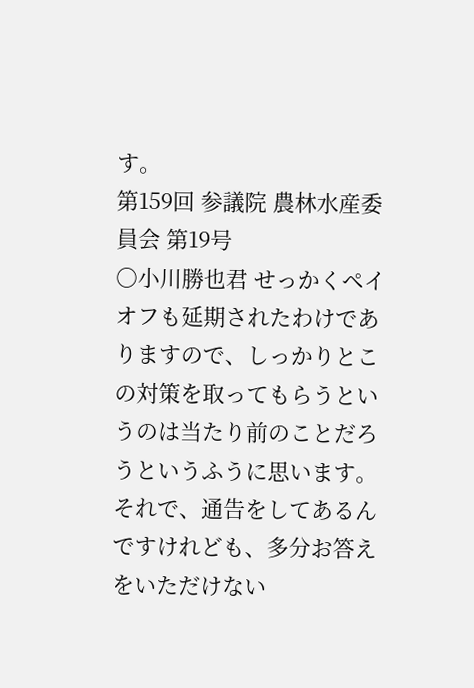す。
第159回 参議院 農林水産委員会 第19号
○小川勝也君 せっかくペイオフも延期されたわけでありますので、しっかりとこの対策を取ってもらうというのは当たり前のことだろうというふうに思います。 それで、通告をしてあるんですけれども、多分お答えをいただけない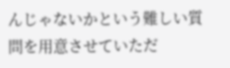んじゃないかという難しい質問を用意させていただ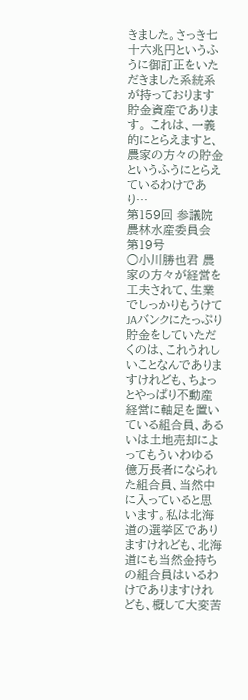きました。さっき七十六兆円というふうに御訂正をいただきました系統系が持っております貯金資産であります。 これは、一義的にとらえますと、農家の方々の貯金というふうにとらえているわけであり…
第159回 参議院 農林水産委員会 第19号
○小川勝也君 農家の方々が経営を工夫されて、生業でしっかりもうけてJAバンクにたっぷり貯金をしていただくのは、これうれしいことなんでありますけれども、ちょっとやっぱり不動産経営に軸足を置いている組合員、あるいは土地売却によってもういわゆる億万長者になられた組合員、当然中に入っていると思います。私は北海道の選挙区でありますけれども、北海道にも当然金持ちの組合員はいるわけでありますけれども、概して大変苦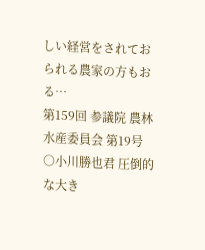しい経営をされておられる農家の方もおる…
第159回 参議院 農林水産委員会 第19号
○小川勝也君 圧倒的な大き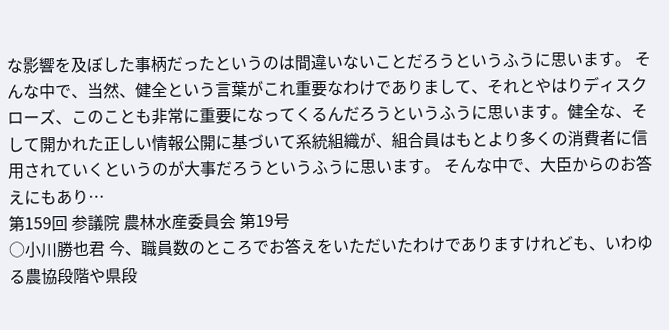な影響を及ぼした事柄だったというのは間違いないことだろうというふうに思います。 そんな中で、当然、健全という言葉がこれ重要なわけでありまして、それとやはりディスクローズ、このことも非常に重要になってくるんだろうというふうに思います。健全な、そして開かれた正しい情報公開に基づいて系統組織が、組合員はもとより多くの消費者に信用されていくというのが大事だろうというふうに思います。 そんな中で、大臣からのお答えにもあり…
第159回 参議院 農林水産委員会 第19号
○小川勝也君 今、職員数のところでお答えをいただいたわけでありますけれども、いわゆる農協段階や県段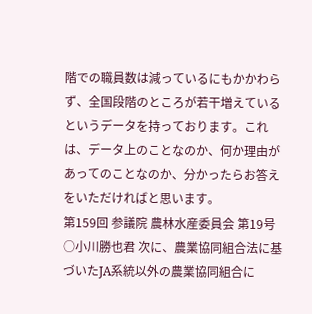階での職員数は減っているにもかかわらず、全国段階のところが若干増えているというデータを持っております。これは、データ上のことなのか、何か理由があってのことなのか、分かったらお答えをいただければと思います。
第159回 参議院 農林水産委員会 第19号
○小川勝也君 次に、農業協同組合法に基づいたJA系統以外の農業協同組合に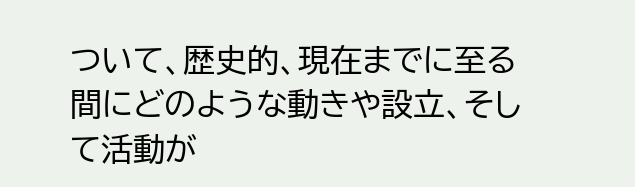ついて、歴史的、現在までに至る間にどのような動きや設立、そして活動が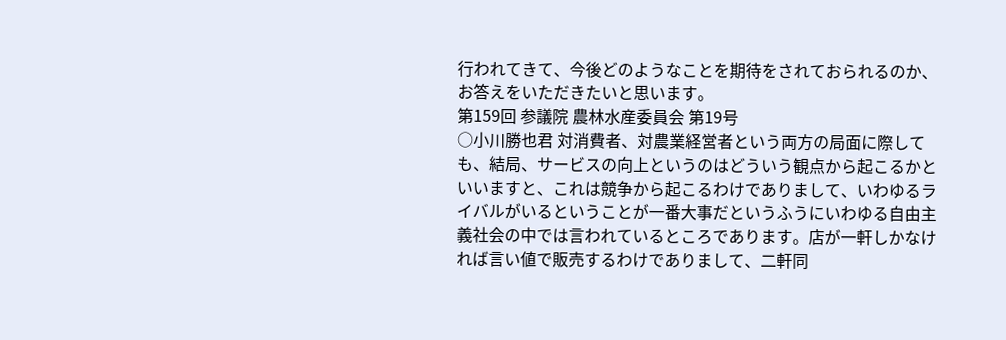行われてきて、今後どのようなことを期待をされておられるのか、お答えをいただきたいと思います。
第159回 参議院 農林水産委員会 第19号
○小川勝也君 対消費者、対農業経営者という両方の局面に際しても、結局、サービスの向上というのはどういう観点から起こるかといいますと、これは競争から起こるわけでありまして、いわゆるライバルがいるということが一番大事だというふうにいわゆる自由主義社会の中では言われているところであります。店が一軒しかなければ言い値で販売するわけでありまして、二軒同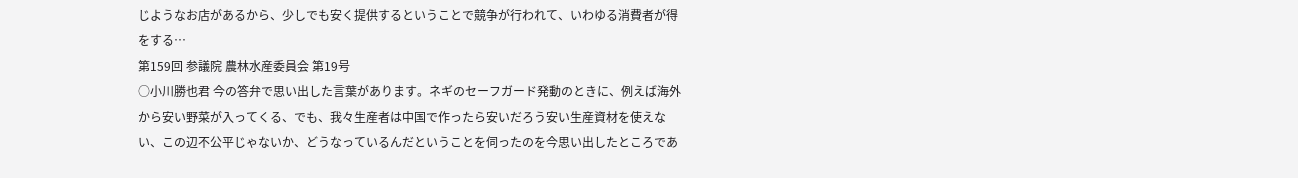じようなお店があるから、少しでも安く提供するということで競争が行われて、いわゆる消費者が得をする…
第159回 参議院 農林水産委員会 第19号
○小川勝也君 今の答弁で思い出した言葉があります。ネギのセーフガード発動のときに、例えば海外から安い野菜が入ってくる、でも、我々生産者は中国で作ったら安いだろう安い生産資材を使えない、この辺不公平じゃないか、どうなっているんだということを伺ったのを今思い出したところであ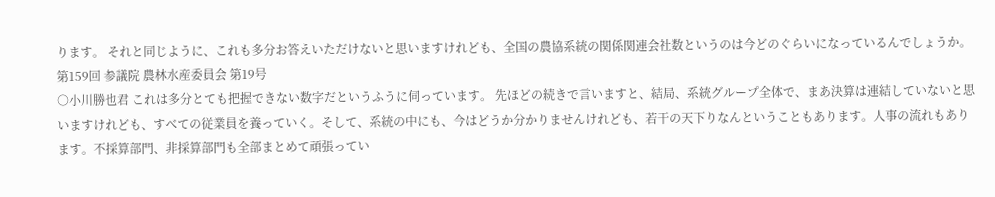ります。 それと同じように、これも多分お答えいただけないと思いますけれども、全国の農協系統の関係関連会社数というのは今どのぐらいになっているんでしょうか。
第159回 参議院 農林水産委員会 第19号
○小川勝也君 これは多分とても把握できない数字だというふうに伺っています。 先ほどの続きで言いますと、結局、系統グループ全体で、まあ決算は連結していないと思いますけれども、すべての従業員を養っていく。そして、系統の中にも、今はどうか分かりませんけれども、若干の天下りなんということもあります。人事の流れもあります。不採算部門、非採算部門も全部まとめて頑張ってい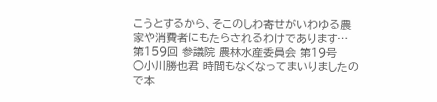こうとするから、そこのしわ寄せがいわゆる農家や消費者にもたらされるわけであります…
第159回 参議院 農林水産委員会 第19号
○小川勝也君 時間もなくなってまいりましたので本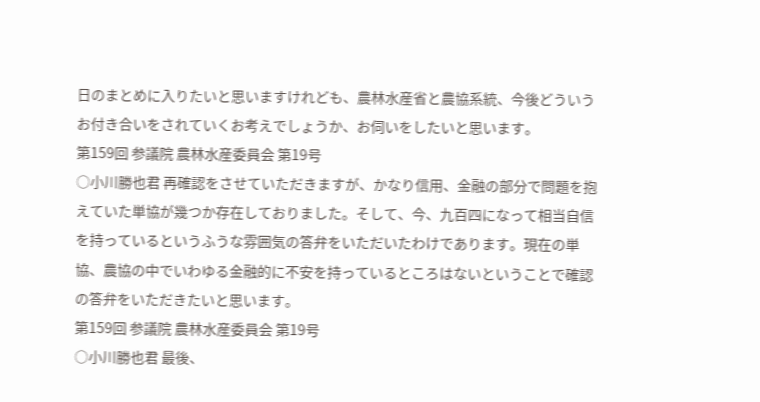日のまとめに入りたいと思いますけれども、農林水産省と農協系統、今後どういうお付き合いをされていくお考えでしょうか、お伺いをしたいと思います。
第159回 参議院 農林水産委員会 第19号
○小川勝也君 再確認をさせていただきますが、かなり信用、金融の部分で問題を抱えていた単協が幾つか存在しておりました。そして、今、九百四になって相当自信を持っているというふうな雰囲気の答弁をいただいたわけであります。現在の単協、農協の中でいわゆる金融的に不安を持っているところはないということで確認の答弁をいただきたいと思います。
第159回 参議院 農林水産委員会 第19号
○小川勝也君 最後、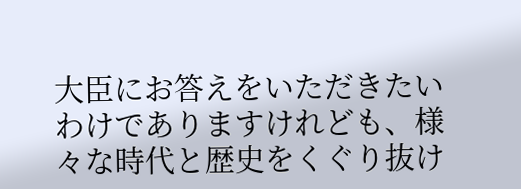大臣にお答えをいただきたいわけでありますけれども、様々な時代と歴史をくぐり抜け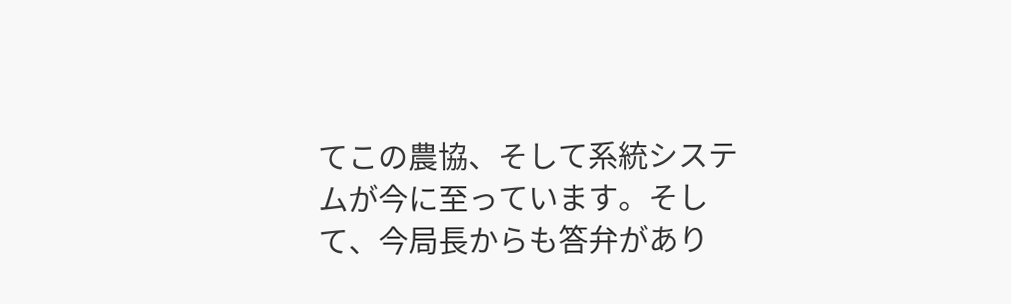てこの農協、そして系統システムが今に至っています。そして、今局長からも答弁があり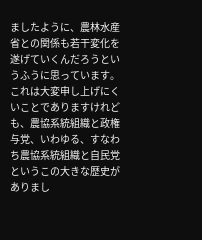ましたように、農林水産省との関係も若干変化を遂げていくんだろうというふうに思っています。 これは大変申し上げにくいことでありますけれども、農協系統組織と政権与党、いわゆる、すなわち農協系統組織と自民党というこの大きな歴史がありまし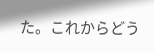た。これからどう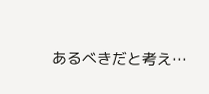あるべきだと考え…